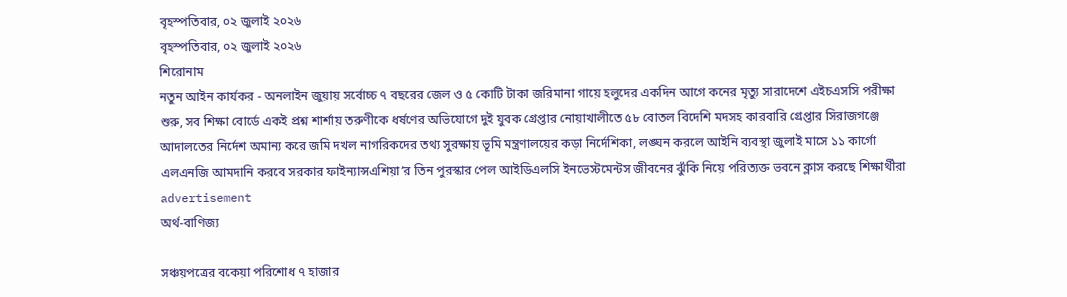বৃহস্পতিবার, ০২ জুলাই ২০২৬
বৃহস্পতিবার, ০২ জুলাই ২০২৬
শিরোনাম
নতুন আইন কার্যকর - অনলাইন জুয়ায় সর্বোচ্চ ৭ বছরের জেল ও ৫ কোটি টাকা জরিমানা গায়ে হলুদের একদিন আগে কনের মৃত্যু সারাদেশে এইচএসসি পরীক্ষা শুরু, সব শিক্ষা বোর্ডে একই প্রশ্ন শার্শায় তরুণীকে ধর্ষণের অভিযোগে দুই যুবক গ্রেপ্তার নোয়াখালীতে ৫৮ বোতল বিদেশি মদসহ কারবারি গ্রেপ্তার সিরাজগঞ্জে আদালতের নির্দেশ অমান্য করে জমি দখল নাগরিকদের তথ্য সুরক্ষায় ভূমি মন্ত্রণালয়ের কড়া নির্দেশিকা, লঙ্ঘন করলে আইনি ব্যবস্থা জুলাই মাসে ১১ কার্গো এলএনজি আমদানি করবে সরকার ফাইন্যান্সএশিয়া’র তিন পুরস্কার পেল আইডিএলসি ইনভেস্টমেন্টস জীবনের ঝুঁকি নিয়ে পরিত্যক্ত ভবনে ক্লাস করছে শিক্ষার্থীরা
advertisement
অর্থ-বাণিজ্য

সঞ্চয়পত্রের বকেয়া পরিশোধ ৭ হাজার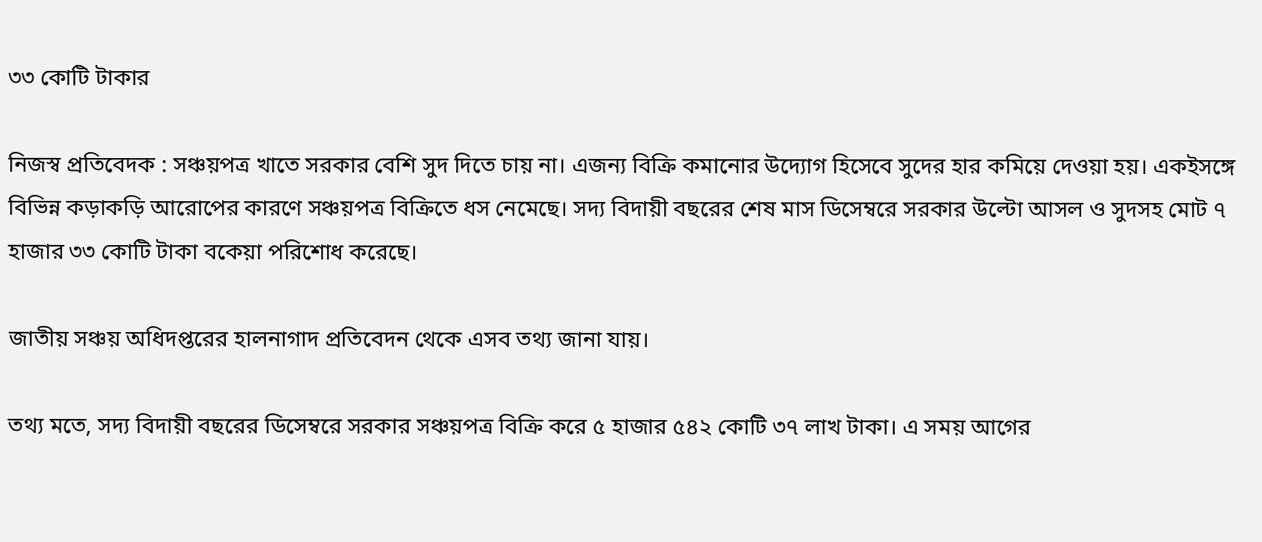৩৩ কোটি টাকার

নিজস্ব প্রতিবেদক : সঞ্চয়পত্র খাতে সরকার বেশি সুদ দিতে চায় না। এজন্য বিক্রি কমানোর উদ্যোগ হিসেবে সুদের হার কমিয়ে দেওয়া হয়। একইসঙ্গে বিভিন্ন কড়াকড়ি আরোপের কারণে সঞ্চয়পত্র বিক্রিতে ধস নেমেছে। সদ্য বিদায়ী বছরের শেষ মাস ডিসেম্বরে সরকার উল্টো আসল ও সুদসহ মোট ৭ হাজার ৩৩ কোটি টাকা বকেয়া পরিশোধ করেছে।

জাতীয় সঞ্চয় অধিদপ্তরের হালনাগাদ প্রতিবেদন থেকে এসব তথ্য জানা যায়।

তথ্য মতে, সদ্য বিদায়ী বছরের ডিসেম্বরে সরকার সঞ্চয়পত্র বিক্রি করে ৫ হাজার ৫৪২ কোটি ৩৭ লাখ টাকা। এ সময় আগের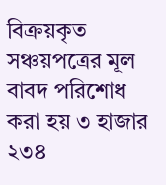বিক্রয়কৃত সঞ্চয়পত্রের মূল বাবদ পরিশোধ করা হয় ৩ হাজার ২৩৪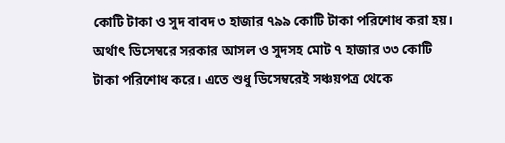কোটি টাকা ও সুদ বাবদ ৩ হাজার ৭৯৯ কোটি টাকা পরিশোধ করা হয়। অর্থাৎ ডিসেম্বরে সরকার আসল ও সুদসহ মোট ৭ হাজার ৩৩ কোটি টাকা পরিশোধ করে। এতে শুধু ডিসেম্বরেই সঞ্চয়পত্র থেকে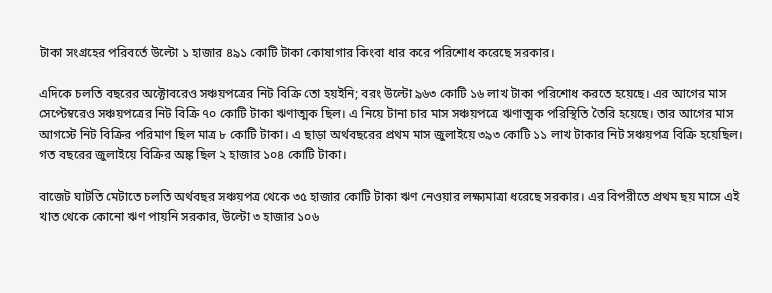টাকা সংগ্রহের পরিবর্তে উল্টো ১ হাজার ৪৯১ কোটি টাকা কোষাগার কিংবা ধার করে পরিশোধ করেছে সরকার।

এদিকে চলতি বছরের অক্টোবরেও সঞ্চয়পত্রের নিট বিক্রি তো হয়ইনি; বরং উল্টো ৯৬৩ কোটি ১৬ লাখ টাকা পরিশোধ করতে হয়েছে। এর আগের মাস সেপ্টেম্বরেও সঞ্চয়পত্রের নিট বিক্রি ৭০ কোটি টাকা ঋণাত্মক ছিল। এ নিয়ে টানা চার মাস সঞ্চয়পত্রে ঋণাত্মক পরিস্থিতি তৈরি হয়েছে। তার আগের মাস আগস্টে নিট বিক্রির পরিমাণ ছিল মাত্র ৮ কোটি টাকা। এ ছাড়া অর্থবছরের প্রথম মাস জুলাইয়ে ৩৯৩ কোটি ১১ লাখ টাকার নিট সঞ্চয়পত্র বিক্রি হয়েছিল। গত বছরের জুলাইয়ে বিক্রির অঙ্ক ছিল ২ হাজার ১০৪ কোটি টাকা।

বাজেট ঘাটতি মেটাতে চলতি অর্থবছর সঞ্চয়পত্র থেকে ৩৫ হাজার কোটি টাকা ঋণ নেওয়ার লক্ষ্যমাত্রা ধরেছে সরকার। এর বিপরীতে প্রথম ছয় মাসে এই খাত থেকে কোনো ঋণ পায়নি সরকার, উল্টো ৩ হাজার ১০৬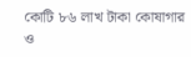কোটি ৮৬ লাখ টাকা কোষাগার ও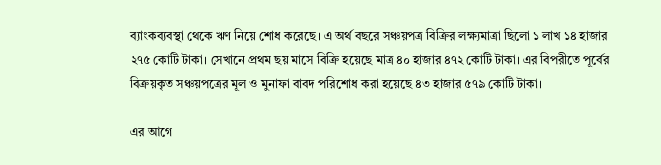ব্যাংকব্যবস্থা থেকে ঋণ নিয়ে শোধ করেছে। এ অর্থ বছরে সঞ্চয়পত্র বিক্রির লক্ষ্যমাত্রা ছিলো ১ লাখ ১৪ হাজার ২৭৫ কোটি টাকা। সেখানে প্রথম ছয় মাসে বিক্রি হয়েছে মাত্র ৪০ হাজার ৪৭২ কোটি টাকা। এর বিপরীতে পূর্বের বিক্রয়কৃত সঞ্চয়পত্রের মূল ও মুনাফা বাবদ পরিশোধ করা হয়েছে ৪৩ হাজার ৫৭৯ কোটি টাকা।

এর আগে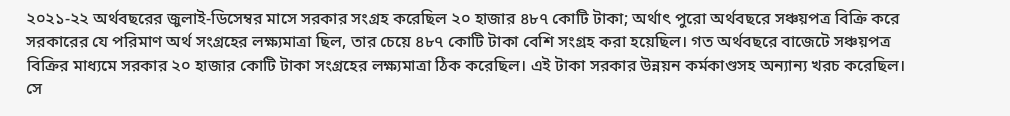২০২১-২২ অর্থবছরের জুলাই-ডিসেম্বর মাসে সরকার সংগ্রহ করেছিল ২০ হাজার ৪৮৭ কোটি টাকা; অর্থাৎ পুরো অর্থবছরে সঞ্চয়পত্র বিক্রি করে সরকারের যে পরিমাণ অর্থ সংগ্রহের লক্ষ্যমাত্রা ছিল, তার চেয়ে ৪৮৭ কোটি টাকা বেশি সংগ্রহ করা হয়েছিল। গত অর্থবছরে বাজেটে সঞ্চয়পত্র বিক্রির মাধ্যমে সরকার ২০ হাজার কোটি টাকা সংগ্রহের লক্ষ্যমাত্রা ঠিক করেছিল। এই টাকা সরকার উন্নয়ন কর্মকাণ্ডসহ অন্যান্য খরচ করেছিল। সে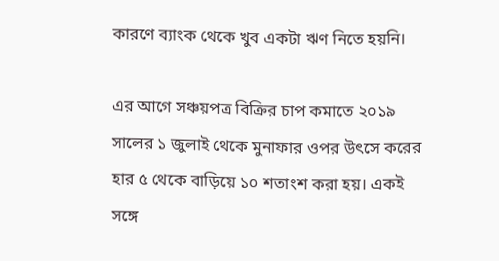কারণে ব্যাংক থেকে খুব একটা ঋণ নিতে হয়নি।

এর আগে সঞ্চয়পত্র বিক্রির চাপ কমাতে ২০১৯ সালের ১ জুলাই থেকে মুনাফার ওপর উৎসে করের হার ৫ থেকে বাড়িয়ে ১০ শতাংশ করা হয়। একই সঙ্গে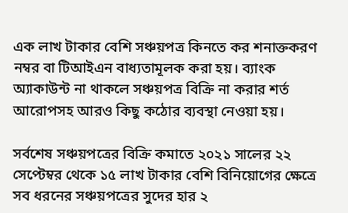এক লাখ টাকার বেশি সঞ্চয়পত্র কিনতে কর শনাক্তকরণ নম্বর বা টিআইএন বাধ্যতামূলক করা হয়। ব্যাংক অ্যাকাউন্ট না থাকলে সঞ্চয়পত্র বিক্রি না করার শর্ত আরোপসহ আরও কিছু কঠোর ব্যবস্থা নেওয়া হয়।

সর্বশেষ সঞ্চয়পত্রের বিক্রি কমাতে ২০২১ সালের ২২ সেপ্টেম্বর থেকে ১৫ লাখ টাকার বেশি বিনিয়োগের ক্ষেত্রে সব ধরনের সঞ্চয়পত্রের সুদের হার ২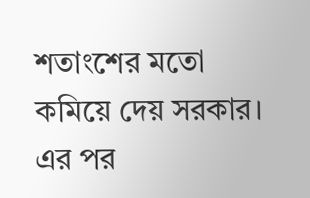শতাংশের মতো কমিয়ে দেয় সরকার। এর পর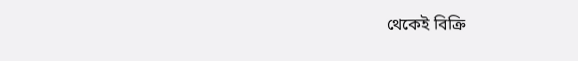থেকেই বিক্রি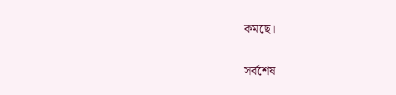কমছে।

সর্বশেষ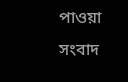পাওয়া সংবাদ